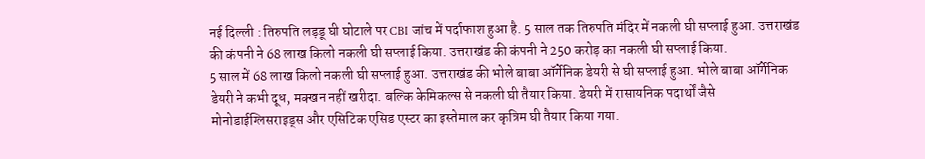नई दिल्ली : तिरुपति लड़डू घी घोटाले पर CBI जांच में पर्दाफाश हुआ है. 5 साल तक तिरुपति मंदिर में नकली घी सप्लाई हुआ. उत्तराखंड की कंपनी ने 68 लाख किलो नकली घी सप्लाई किया. उत्तराखंड की कंपनी ने 250 करोड़ का नकली घी सप्लाई किया.
5 साल में 68 लाख किलो नकली घी सप्लाई हुआ. उत्तराखंड की भोले बाबा ऑर्गेनिक डेयरी से घी सप्लाई हुआ. भोले बाबा ऑर्गेनिक डेयरी ने कभी दूध, मक्खन नहीं खरीदा. बल्कि केमिकल्स से नकली घी तैयार किया. डेयरी में रासायनिक पदार्थों जैसे मोनोडाईग्लिसराइड्स और एसिटिक एसिड एस्टर का इस्तेमाल कर कृत्रिम घी तैयार किया गया.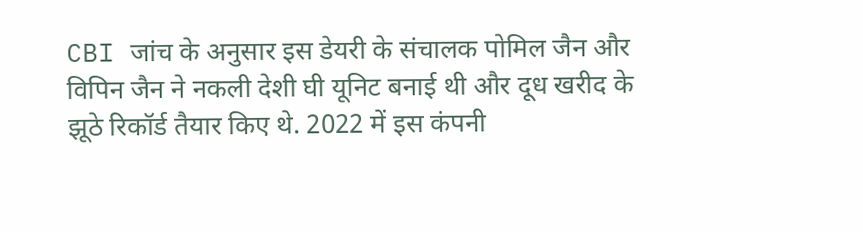CBI जांच के अनुसार इस डेयरी के संचालक पोमिल जैन और विपिन जैन ने नकली देशी घी यूनिट बनाई थी और दूध खरीद के झूठे रिकॉर्ड तैयार किए थे. 2022 में इस कंपनी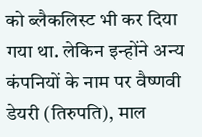को ब्लैकलिस्ट भी कर दिया गया था. लेकिन इन्होंने अन्य कंपनियों के नाम पर वैष्णवी डेयरी (तिरुपति), माल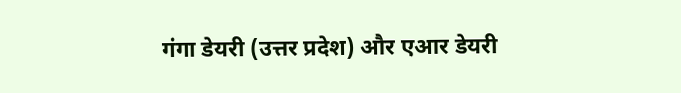गंगा डेयरी (उत्तर प्रदेश) और एआर डेयरी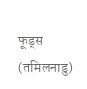फूड्स (तमिलनाडु)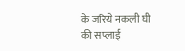के जरिये नकली घी की सप्लाई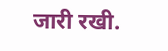जारी रखी.